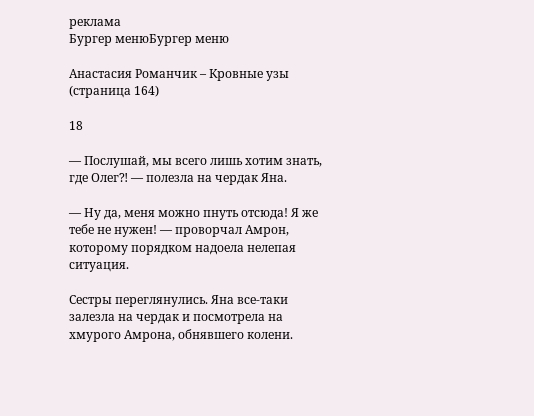реклама
Бургер менюБургер меню

Анастасия Романчик – Кровные узы (страница 164)

18

— Послушай, мы всего лишь хотим знать, где Олег⁈ — полезла на чердак Яна.

— Ну да, меня можно пнуть отсюда! Я же тебе не нужен! — проворчал Амрон, которому порядком надоела нелепая ситуация.

Сестры переглянулись. Яна все-таки залезла на чердак и посмотрела на хмурого Амрона, обнявшего колени.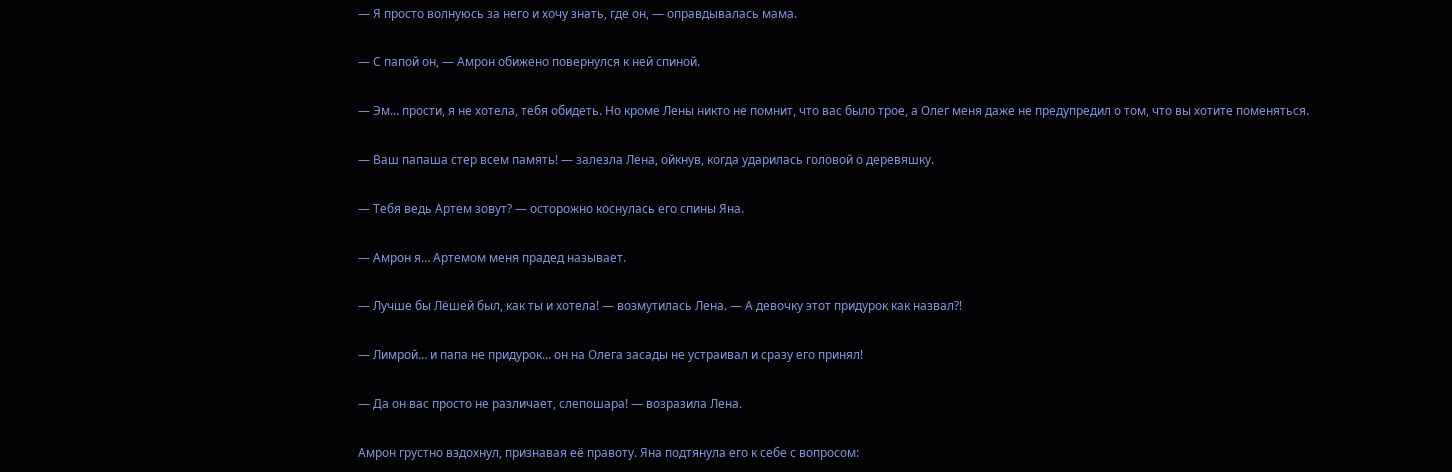— Я просто волнуюсь за него и хочу знать, где он, — оправдывалась мама.

— С папой он, — Амрон обижено повернулся к ней спиной.

— Эм… прости, я не хотела, тебя обидеть. Но кроме Лены никто не помнит, что вас было трое, а Олег меня даже не предупредил о том, что вы хотите поменяться.

— Ваш папаша стер всем память! — залезла Лена, ойкнув, когда ударилась головой о деревяшку.

— Тебя ведь Артем зовут? — осторожно коснулась его спины Яна.

— Амрон я… Артемом меня прадед называет.

— Лучше бы Лёшей был, как ты и хотела! — возмутилась Лена. — А девочку этот придурок как назвал⁈

— Лимрой… и папа не придурок… он на Олега засады не устраивал и сразу его принял!

— Да он вас просто не различает, слепошара! — возразила Лена.

Амрон грустно вздохнул, признавая её правоту. Яна подтянула его к себе с вопросом: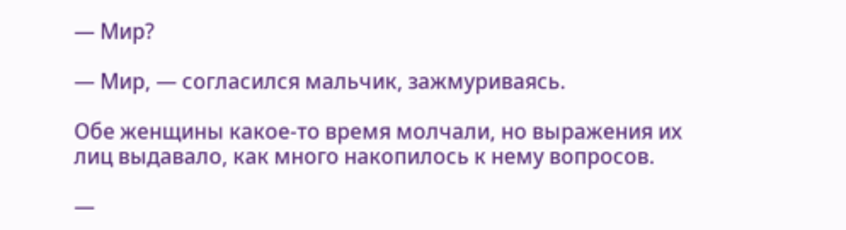— Мир?

— Мир, — согласился мальчик, зажмуриваясь.

Обе женщины какое-то время молчали, но выражения их лиц выдавало, как много накопилось к нему вопросов.

—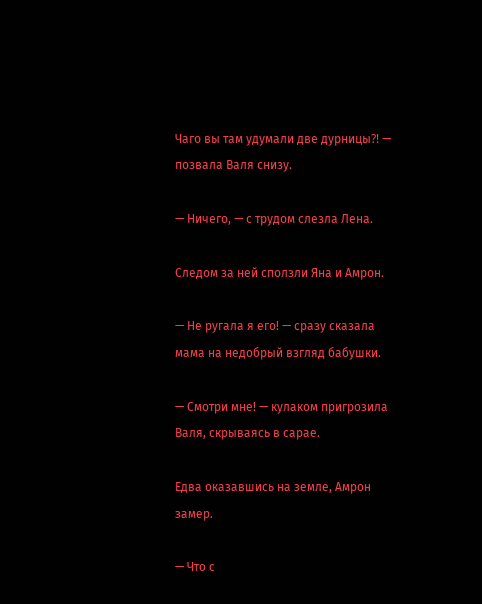Чаго вы там удумали две дурницы⁈ — позвала Валя снизу.

— Ничего, — с трудом слезла Лена.

Следом за ней сползли Яна и Амрон.

— Не ругала я его! — сразу сказала мама на недобрый взгляд бабушки.

— Смотри мне! — кулаком пригрозила Валя, скрываясь в сарае.

Едва оказавшись на земле, Амрон замер.

— Что с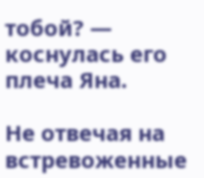тобой? — коснулась его плеча Яна.

Не отвечая на встревоженные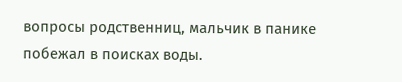вопросы родственниц, мальчик в панике побежал в поисках воды.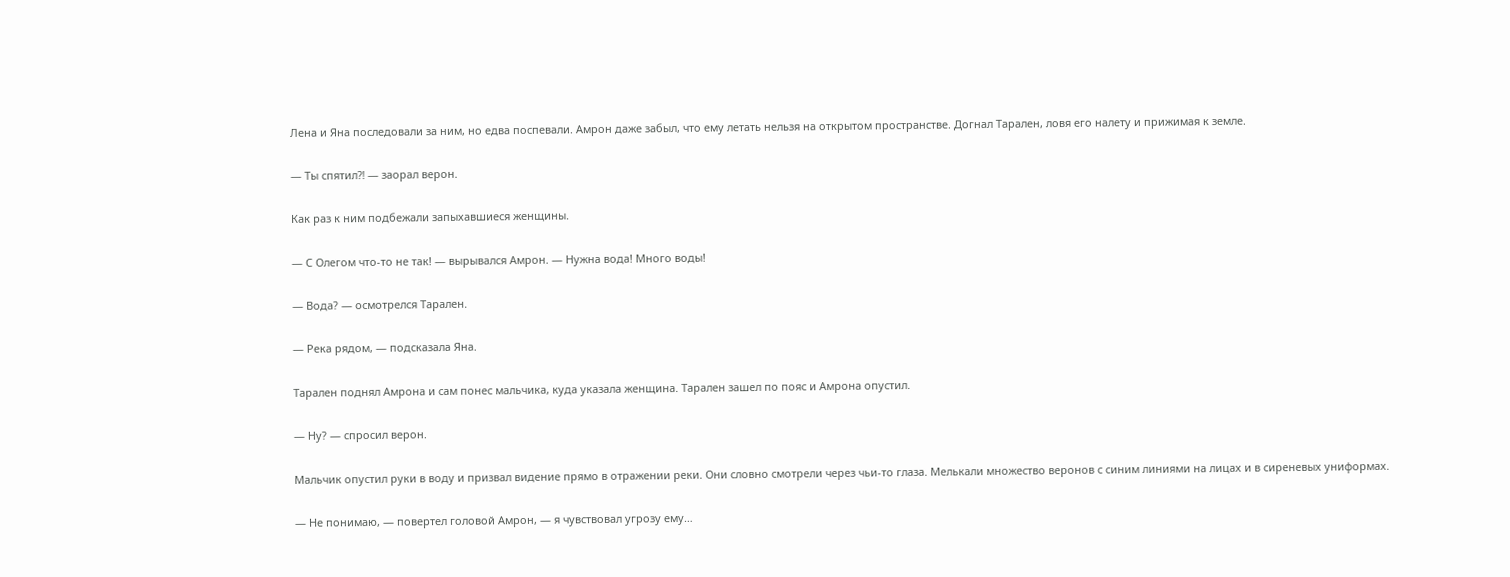Лена и Яна последовали за ним, но едва поспевали. Амрон даже забыл, что ему летать нельзя на открытом пространстве. Догнал Тарален, ловя его налету и прижимая к земле.

— Ты спятил⁈ — заорал верон.

Как раз к ним подбежали запыхавшиеся женщины.

— С Олегом что-то не так! — вырывался Амрон. — Нужна вода! Много воды!

— Вода? — осмотрелся Тарален.

— Река рядом, — подсказала Яна.

Тарален поднял Амрона и сам понес мальчика, куда указала женщина. Тарален зашел по пояс и Амрона опустил.

— Ну? — спросил верон.

Мальчик опустил руки в воду и призвал видение прямо в отражении реки. Они словно смотрели через чьи-то глаза. Мелькали множество веронов с синим линиями на лицах и в сиреневых униформах.

— Не понимаю, — повертел головой Амрон, — я чувствовал угрозу ему…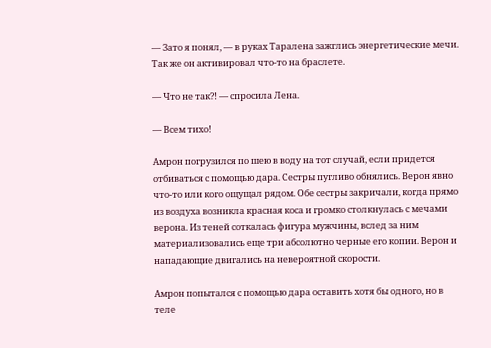— Зато я понял, — в руках Таралена зажглись энергетические мечи. Так же он активировал что-то на браслете.

— Что не так⁈ — спросила Лена.

— Всем тихо!

Амрон погрузился по шею в воду на тот случай, если придется отбиваться с помощью дара. Сестры пугливо обнялись. Верон явно что-то или кого ощущал рядом. Обе сестры закричали, когда прямо из воздуха возникла красная коса и громко столкнулась с мечами верона. Из теней соткалась фигура мужчины, вслед за ним материализовались еще три абсолютно черные его копии. Верон и нападающие двигались на невероятной скорости.

Амрон попытался с помощью дара оставить хотя бы одного, но в теле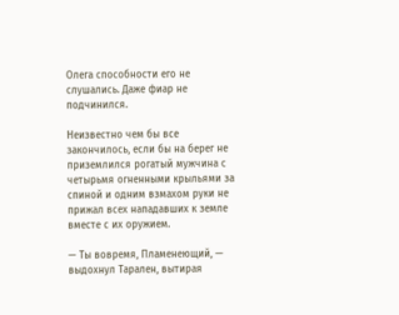Олега способности его не слушались. Даже фиар не подчинился.

Неизвестно чем бы все закончилось, если бы на берег не приземлился рогатый мужчина с четырьмя огненными крыльями за спиной и одним взмахом руки не прижал всех нападавших к земле вместе с их оружием.

— Ты вовремя, Пламенеющий, — выдохнул Тарален, вытирая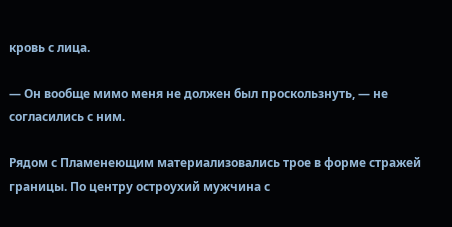кровь с лица.

— Он вообще мимо меня не должен был проскользнуть, — не согласились с ним.

Рядом с Пламенеющим материализовались трое в форме стражей границы. По центру остроухий мужчина с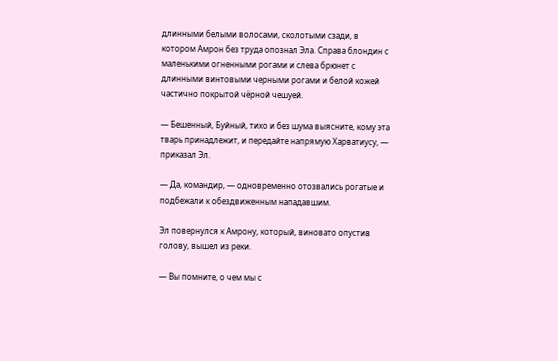длинными белыми волосами, сколотыми сзади, в котором Амрон без труда опознал Эла. Справа блондин с маленькими огненными рогами и слева брюнет с длинными винтовыми черными рогами и белой кожей частично покрытой чёрной чешуей.

— Бешенный, Буйный, тихо и без шума выясните, кому эта тварь принадлежит, и передайте напрямую Харватиусу, — приказал Эл.

— Да, командир, — одновременно отозвались рогатые и подбежали к обездвиженным нападавшим.

Эл повернулся к Амрону, который, виновато опустив голову, вышел из реки.

— Вы помните, о чем мы с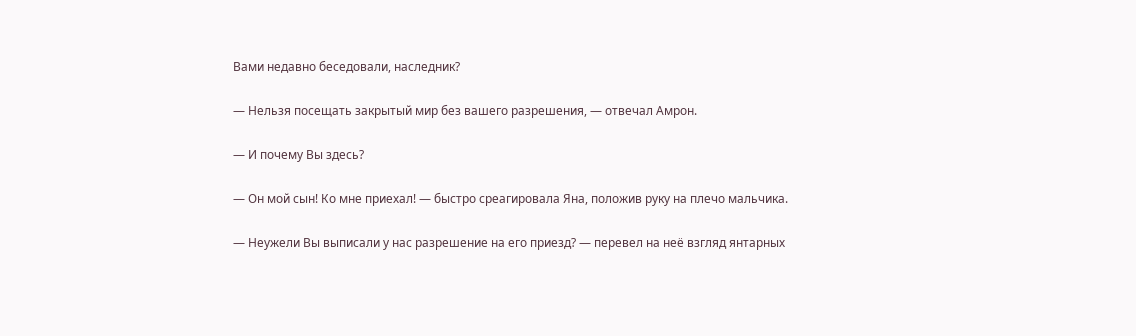Вами недавно беседовали, наследник?

— Нельзя посещать закрытый мир без вашего разрешения, — отвечал Амрон.

— И почему Вы здесь?

— Он мой сын! Ко мне приехал! — быстро среагировала Яна, положив руку на плечо мальчика.

— Неужели Вы выписали у нас разрешение на его приезд? — перевел на неё взгляд янтарных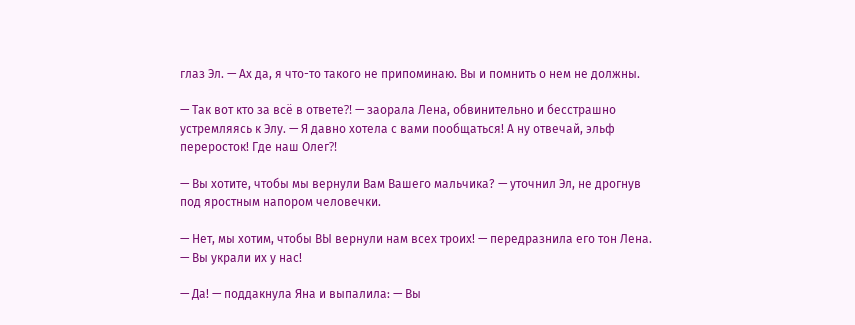глаз Эл. — Ах да, я что-то такого не припоминаю. Вы и помнить о нем не должны.

— Так вот кто за всё в ответе⁈ — заорала Лена, обвинительно и бесстрашно устремляясь к Элу. — Я давно хотела с вами пообщаться! А ну отвечай, эльф переросток! Где наш Олег⁈

— Вы хотите, чтобы мы вернули Вам Вашего мальчика? — уточнил Эл, не дрогнув под яростным напором человечки.

— Нет, мы хотим, чтобы ВЫ вернули нам всех троих! — передразнила его тон Лена. — Вы украли их у нас!

— Да! — поддакнула Яна и выпалила: — Вы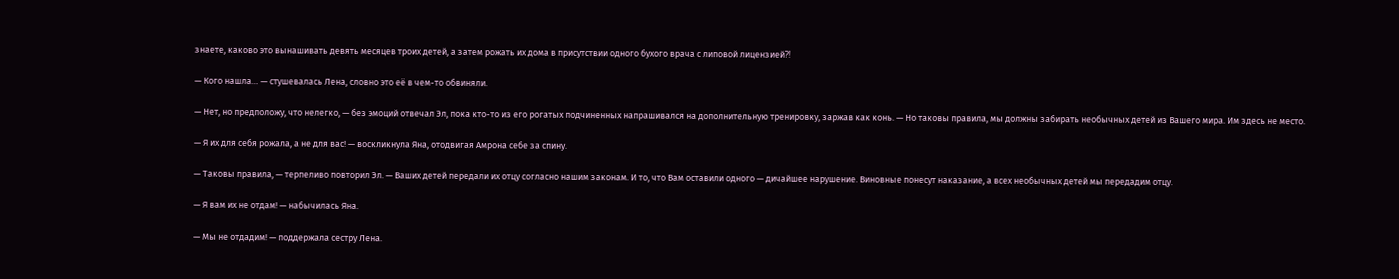знаете, каково это вынашивать девять месяцев троих детей, а затем рожать их дома в присутствии одного бухого врача с липовой лицензией⁈

— Кого нашла… — стушевалась Лена, словно это её в чем-то обвиняли.

— Нет, но предположу, что нелегко, — без эмоций отвечал Эл, пока кто-то из его рогатых подчиненных напрашивался на дополнительную тренировку, заржав как конь. — Но таковы правила, мы должны забирать необычных детей из Вашего мира. Им здесь не место.

— Я их для себя рожала, а не для вас! — воскликнула Яна, отодвигая Амрона себе за спину.

— Таковы правила, — терпеливо повторил Эл. — Ваших детей передали их отцу согласно нашим законам. И то, что Вам оставили одного — дичайшее нарушение. Виновные понесут наказание, а всех необычных детей мы передадим отцу.

— Я вам их не отдам! — набычилась Яна.

— Мы не отдадим! — поддержала сестру Лена.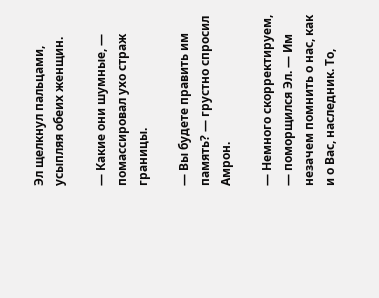Эл щелкнул пальцами, усыпляя обеих женщин.

— Какие они шумные, — помассировал ухо страж границы.

— Вы будете править им память? — грустно спросил Амрон.

— Немного скорректируем, — поморщился Эл. — Им незачем помнить о нас, как и о Вас, наследник. То,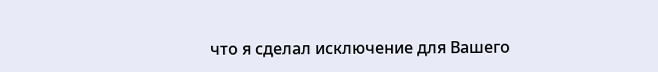что я сделал исключение для Вашего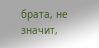брата, не значит,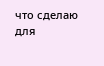что сделаю для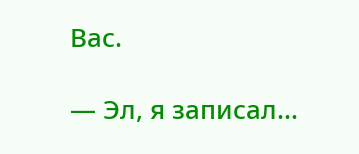Вас.

— Эл, я записал…